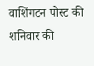वाशिंगटन पोस्ट की शनिवार की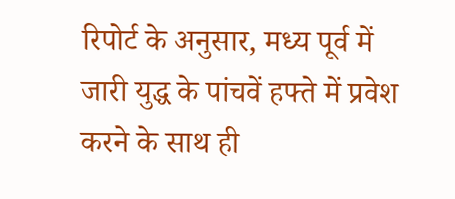रिपोर्ट के अनुसार, मध्य पूर्व में जारी युद्ध के पांचवें हफ्ते में प्रवेश करने के साथ ही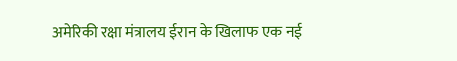अमेरिकी रक्षा मंत्रालय ईरान के खिलाफ एक नई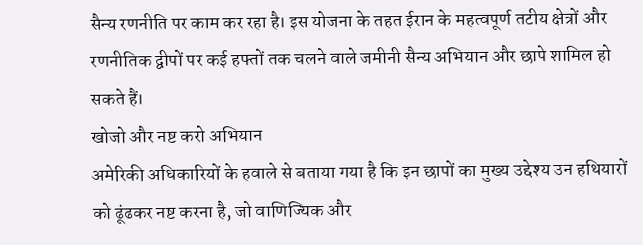सैन्य रणनीति पर काम कर रहा है। इस योजना के तहत ईरान के महत्वपूर्ण तटीय क्षेत्रों और रणनीतिक द्वीपों पर कई हफ्तों तक चलने वाले जमीनी सैन्य अभियान और छापे शामिल हो सकते हैं।
खोजो और नष्ट करो अभियान
अमेरिकी अधिकारियों के हवाले से बताया गया है कि इन छापों का मुख्य उद्देश्य उन हथियारों को ढूंढकर नष्ट करना है, जो वाणिज्यिक और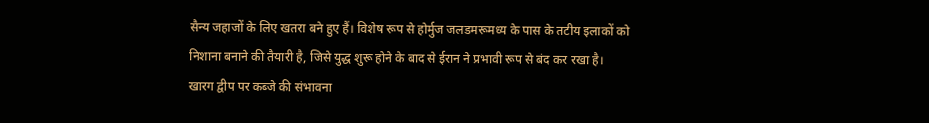सैन्य जहाजों के लिए खतरा बने हुए हैं। विशेष रूप से होर्मुज जलडमरूमध्य के पास के तटीय इलाकों को निशाना बनाने की तैयारी है, जिसे युद्ध शुरू होने के बाद से ईरान ने प्रभावी रूप से बंद कर रखा है।
खारग द्वीप पर कब्जे की संभावना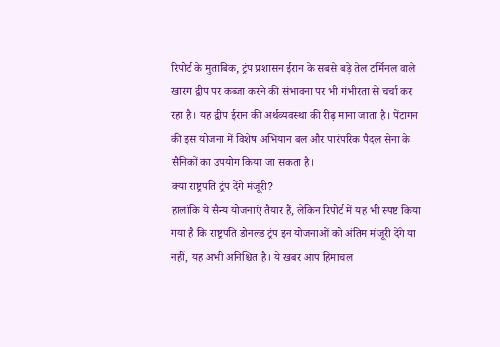रिपोर्ट के मुताबिक, ट्रंप प्रशासन ईरान के सबसे बड़े तेल टर्मिनल वाले खारग द्वीप पर कब्जा करने की संभावना पर भी गंभीरता से चर्चा कर रहा है। यह द्वीप ईरान की अर्थव्यवस्था की रीढ़ माना जाता है। पेंटागन की इस योजना में विशेष अभियान बल और पारंपरिक पैदल सेना के सैनिकों का उपयोग किया जा सकता है।
क्या राष्ट्रपति ट्रंप देंगे मंजूरी?
हालांकि ये सैन्य योजनाएं तैयार हैं, लेकिन रिपोर्ट में यह भी स्पष्ट किया गया है कि राष्ट्रपति डोनल्ड ट्रंप इन योजनाओं को अंतिम मंजूरी देंगे या नहीं, यह अभी अनिश्चित है। ये खबर आप हिमाचल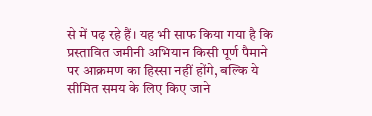से में पढ़ रहे हैं। यह भी साफ किया गया है कि प्रस्तावित जमीनी अभियान किसी पूर्ण पैमाने पर आक्रमण का हिस्सा नहीं होंगे, बल्कि ये सीमित समय के लिए किए जाने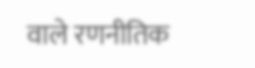वाले रणनीतिक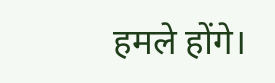हमले होंगे।